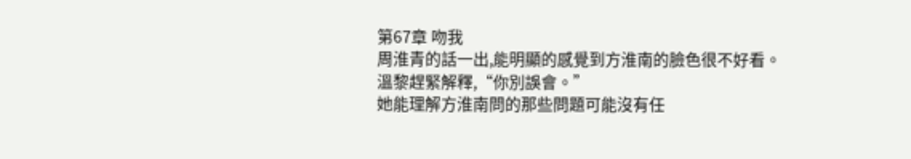第67章 吻我
周淮青的話一出,能明顯的感覺到方淮南的臉色很不好看。
溫黎趕緊解釋,“你別誤會。”
她能理解方淮南問的那些問題可能沒有任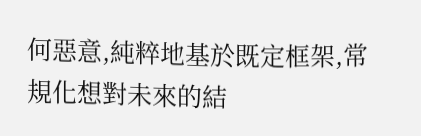何惡意,純粹地基於既定框架,常規化想對未來的結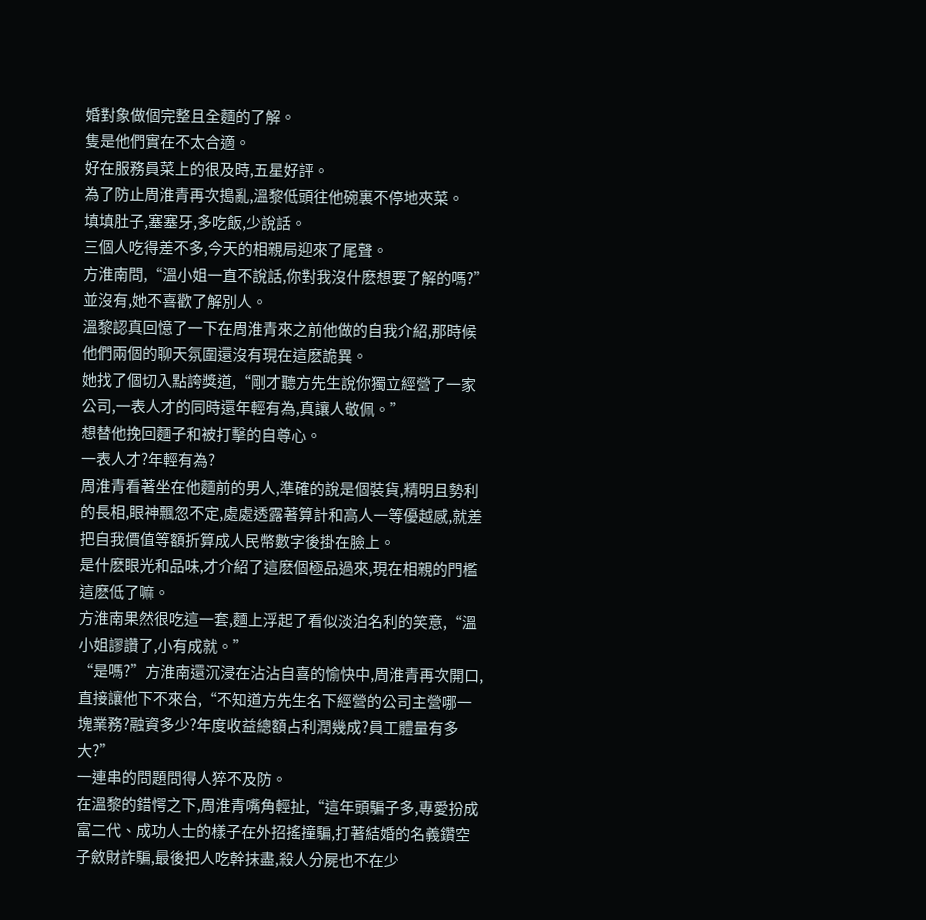婚對象做個完整且全麵的了解。
隻是他們實在不太合適。
好在服務員菜上的很及時,五星好評。
為了防止周淮青再次搗亂,溫黎低頭往他碗裏不停地夾菜。
填填肚子,塞塞牙,多吃飯,少說話。
三個人吃得差不多,今天的相親局迎來了尾聲。
方淮南問,“溫小姐一直不說話,你對我沒什麽想要了解的嗎?”
並沒有,她不喜歡了解別人。
溫黎認真回憶了一下在周淮青來之前他做的自我介紹,那時候他們兩個的聊天氛圍還沒有現在這麽詭異。
她找了個切入點誇獎道,“剛才聽方先生說你獨立經營了一家公司,一表人才的同時還年輕有為,真讓人敬佩。”
想替他挽回麵子和被打擊的自尊心。
一表人才?年輕有為?
周淮青看著坐在他麵前的男人,準確的說是個裝貨,精明且勢利的長相,眼神飄忽不定,處處透露著算計和高人一等優越感,就差把自我價值等額折算成人民幣數字後掛在臉上。
是什麽眼光和品味,才介紹了這麽個極品過來,現在相親的門檻這麽低了嘛。
方淮南果然很吃這一套,麵上浮起了看似淡泊名利的笑意,“溫小姐謬讚了,小有成就。”
“是嗎?”方淮南還沉浸在沾沾自喜的愉快中,周淮青再次開口,直接讓他下不來台,“不知道方先生名下經營的公司主營哪一塊業務?融資多少?年度收益總額占利潤幾成?員工體量有多大?”
一連串的問題問得人猝不及防。
在溫黎的錯愕之下,周淮青嘴角輕扯,“這年頭騙子多,專愛扮成富二代、成功人士的樣子在外招搖撞騙,打著結婚的名義鑽空子斂財詐騙,最後把人吃幹抹盡,殺人分屍也不在少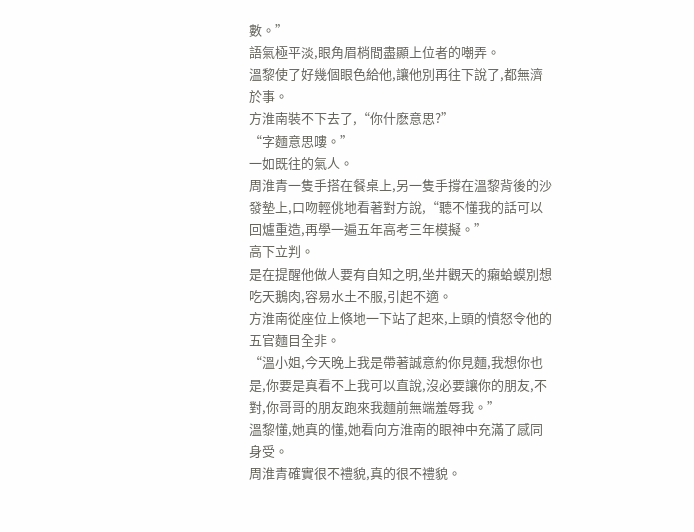數。”
語氣極平淡,眼角眉梢間盡顯上位者的嘲弄。
溫黎使了好幾個眼色給他,讓他別再往下說了,都無濟於事。
方淮南裝不下去了,“你什麽意思?”
“字麵意思嘍。”
一如既往的氣人。
周淮青一隻手搭在餐桌上,另一隻手撐在溫黎背後的沙發墊上,口吻輕佻地看著對方說,“聽不懂我的話可以回爐重造,再學一遍五年高考三年模擬。”
高下立判。
是在提醒他做人要有自知之明,坐井觀天的癩蛤蟆別想吃天鵝肉,容易水土不服,引起不適。
方淮南從座位上倏地一下站了起來,上頭的憤怒令他的五官麵目全非。
“溫小姐,今天晚上我是帶著誠意約你見麵,我想你也是,你要是真看不上我可以直說,沒必要讓你的朋友,不對,你哥哥的朋友跑來我麵前無端羞辱我。”
溫黎懂,她真的懂,她看向方淮南的眼神中充滿了感同身受。
周淮青確實很不禮貌,真的很不禮貌。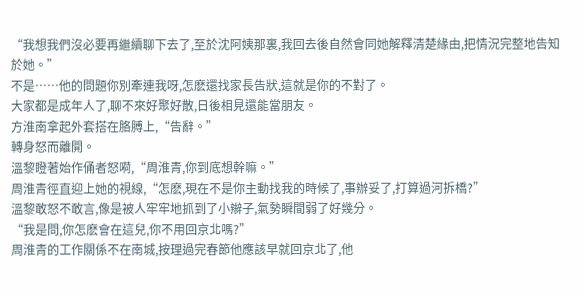“我想我們沒必要再繼續聊下去了,至於沈阿姨那裏,我回去後自然會同她解釋清楚緣由,把情況完整地告知於她。”
不是……他的問題你別牽連我呀,怎麽還找家長告狀,這就是你的不對了。
大家都是成年人了,聊不來好聚好散,日後相見還能當朋友。
方淮南拿起外套搭在胳膊上,“告辭。”
轉身怒而離開。
溫黎瞪著始作俑者怒嗬,“周淮青,你到底想幹嘛。”
周淮青徑直迎上她的視線,“怎麽,現在不是你主動找我的時候了,事辦妥了,打算過河拆橋?”
溫黎敢怒不敢言,像是被人牢牢地抓到了小辮子,氣勢瞬間弱了好幾分。
“我是問,你怎麽會在這兒,你不用回京北嗎?”
周淮青的工作關係不在南城,按理過完春節他應該早就回京北了,他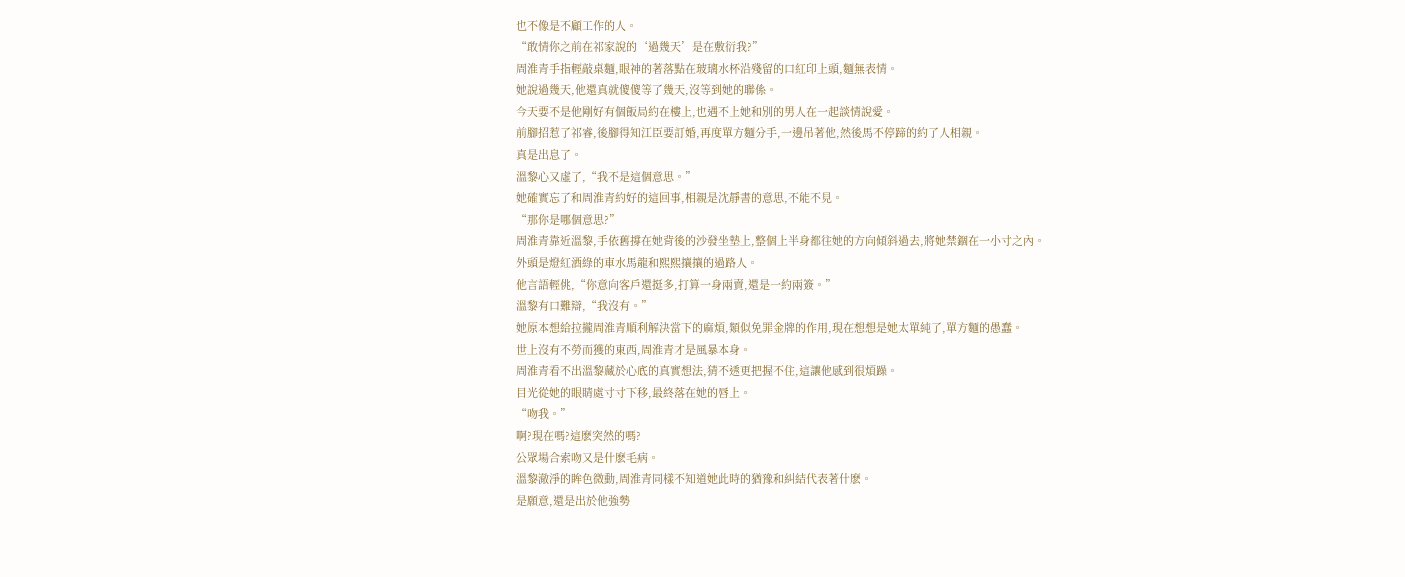也不像是不顧工作的人。
“敢情你之前在祁家說的‘過幾天’是在敷衍我?”
周淮青手指輕敲桌麵,眼神的著落點在玻璃水杯沿殘留的口紅印上頭,麵無表情。
她說過幾天,他還真就傻傻等了幾天,沒等到她的聯係。
今天要不是他剛好有個飯局約在樓上,也遇不上她和別的男人在一起談情說愛。
前腳招惹了祁睿,後腳得知江臣要訂婚,再度單方麵分手,一邊吊著他,然後馬不停蹄的約了人相親。
真是出息了。
溫黎心又虛了,“我不是這個意思。”
她確實忘了和周淮青約好的這回事,相親是沈靜書的意思,不能不見。
“那你是哪個意思?”
周淮青靠近溫黎,手依舊撐在她背後的沙發坐墊上,整個上半身都往她的方向傾斜過去,將她禁錮在一小寸之內。
外頭是燈紅酒綠的車水馬龍和熙熙攘攘的過路人。
他言語輕佻,“你意向客戶還挺多,打算一身兩賣,還是一約兩簽。”
溫黎有口難辯,“我沒有。”
她原本想給拉攏周淮青順利解決當下的麻煩,類似免罪金牌的作用,現在想想是她太單純了,單方麵的愚蠢。
世上沒有不勞而獲的東西,周淮青才是風暴本身。
周淮青看不出溫黎藏於心底的真實想法,猜不透更把握不住,這讓他感到很煩躁。
目光從她的眼睛處寸寸下移,最終落在她的唇上。
“吻我。”
啊?現在嗎?這麽突然的嗎?
公眾場合索吻又是什麽毛病。
溫黎澈淨的眸色微動,周淮青同樣不知道她此時的猶豫和糾結代表著什麽。
是願意,還是出於他強勢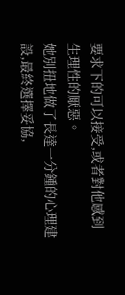要求下的可以接受,或者對他感到生理性的厭惡。
她別扭地做了長達一分鍾的心理建設,最終選擇妥協,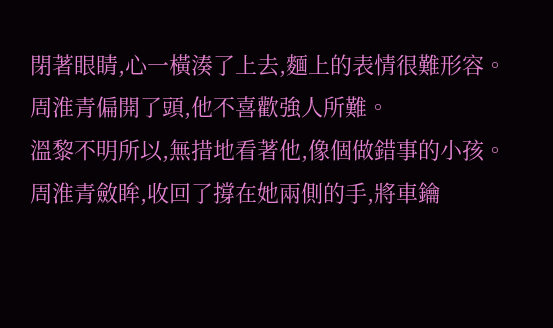閉著眼睛,心一橫湊了上去,麵上的表情很難形容。
周淮青偏開了頭,他不喜歡強人所難。
溫黎不明所以,無措地看著他,像個做錯事的小孩。
周淮青斂眸,收回了撐在她兩側的手,將車鑰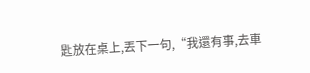匙放在桌上,丟下一句,“我還有事,去車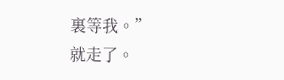裏等我。”
就走了。